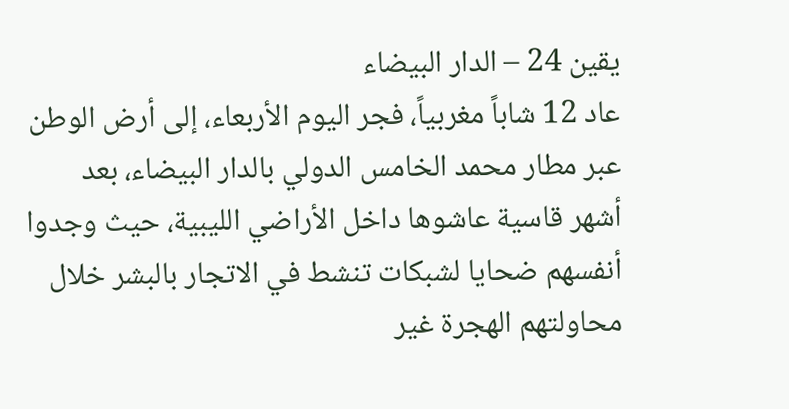يقين 24 – الدار البيضاء
عاد 12 شاباً مغربياً، فجر اليوم الأربعاء، إلى أرض الوطن عبر مطار محمد الخامس الدولي بالدار البيضاء، بعد أشهر قاسية عاشوها داخل الأراضي الليبية، حيث وجدوا أنفسهم ضحايا لشبكات تنشط في الاتجار بالبشر خلال محاولتهم الهجرة غير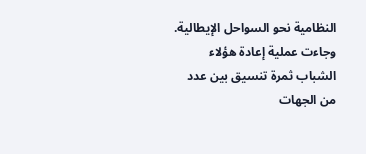النظامية نحو السواحل الإيطالية.
وجاءت عملية إعادة هؤلاء الشباب ثمرة تنسيق بين عدد من الجهات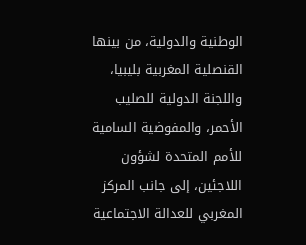الوطنية والدولية، من بينها القنصلية المغربية بليبيا، واللجنة الدولية للصليب الأحمر، والمفوضية السامية للأمم المتحدة لشؤون اللاجئين، إلى جانب المركز المغربي للعدالة الاجتماعية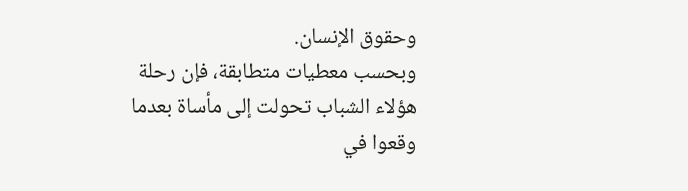وحقوق الإنسان.
وبحسب معطيات متطابقة، فإن رحلة هؤلاء الشباب تحولت إلى مأساة بعدما وقعوا في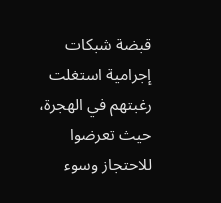قبضة شبكات إجرامية استغلت رغبتهم في الهجرة، حيث تعرضوا للاحتجاز وسوء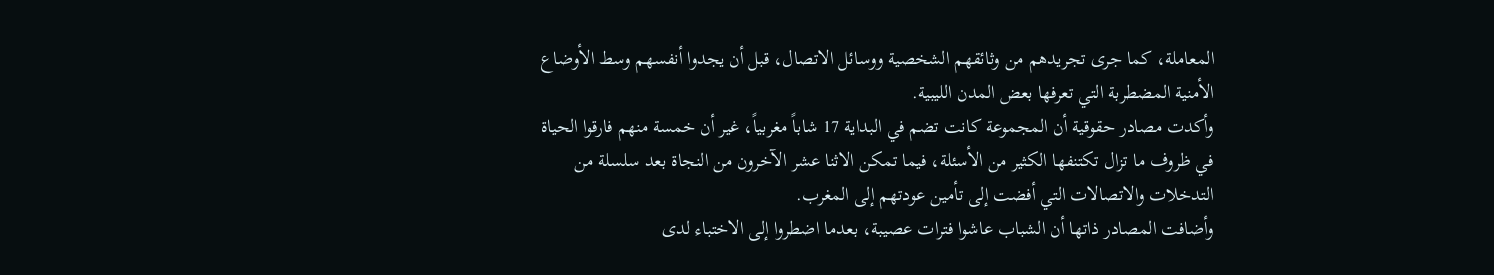المعاملة، كما جرى تجريدهم من وثائقهم الشخصية ووسائل الاتصال، قبل أن يجدوا أنفسهم وسط الأوضاع الأمنية المضطربة التي تعرفها بعض المدن الليبية.
وأكدت مصادر حقوقية أن المجموعة كانت تضم في البداية 17 شاباً مغربياً، غير أن خمسة منهم فارقوا الحياة في ظروف ما تزال تكتنفها الكثير من الأسئلة، فيما تمكن الاثنا عشر الآخرون من النجاة بعد سلسلة من التدخلات والاتصالات التي أفضت إلى تأمين عودتهم إلى المغرب.
وأضافت المصادر ذاتها أن الشباب عاشوا فترات عصيبة، بعدما اضطروا إلى الاختباء لدى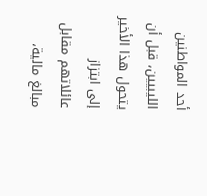أحد المواطنين الليبيين، قبل أن يتحول هذا الأخير إلى ابتزاز عائلاتهم مقابل مبالغ مالية،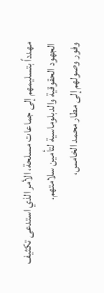مهدداً بتسليمهم إلى جماعات مسلحة، الأمر الذي استدعى تكثيف الجهود الحقوقية والدبلوماسية لتأمين سلامتهم.
وفور وصولهم إلى مطار محمد الخامس،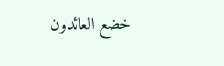خضع العائدون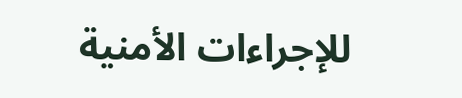للإجراءات الأمنية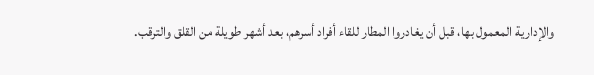والإدارية المعمول بها، قبل أن يغادروا المطار للقاء أفراد أسرهم، بعد أشهر طويلة من القلق والترقب.